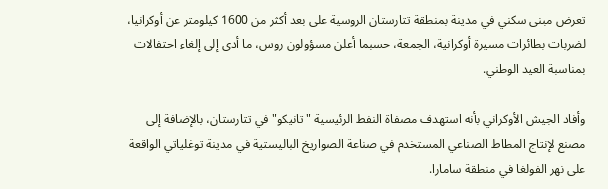تعرض مبنى سكني في مدينة بمنطقة تتارستان الروسية على بعد أكثر من 1600 كيلومتر عن أوكرانيا، لضربات بطائرات مسيرة أوكرانية، الجمعة، حسبما أعلن مسؤولون روس، ما أدى إلى إلغاء احتفالات بمناسبة العيد الوطني.

وأفاد الجيش الأوكراني بأنه استهدف مصفاة النفط الرئيسية "تانيكو" في تتارستان، بالإضافة إلى مصنع لإنتاج المطاط الصناعي المستخدم في صناعة الصواريخ الباليستية في مدينة توغلياتي الواقعة على نهر الفولغا في منطقة سامارا.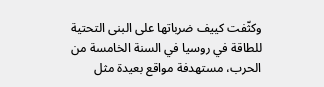وكثّفت كييف ضرباتها على البنى التحتية للطاقة في روسيا في السنة الخامسة من الحرب، مستهدفة مواقع بعيدة مثل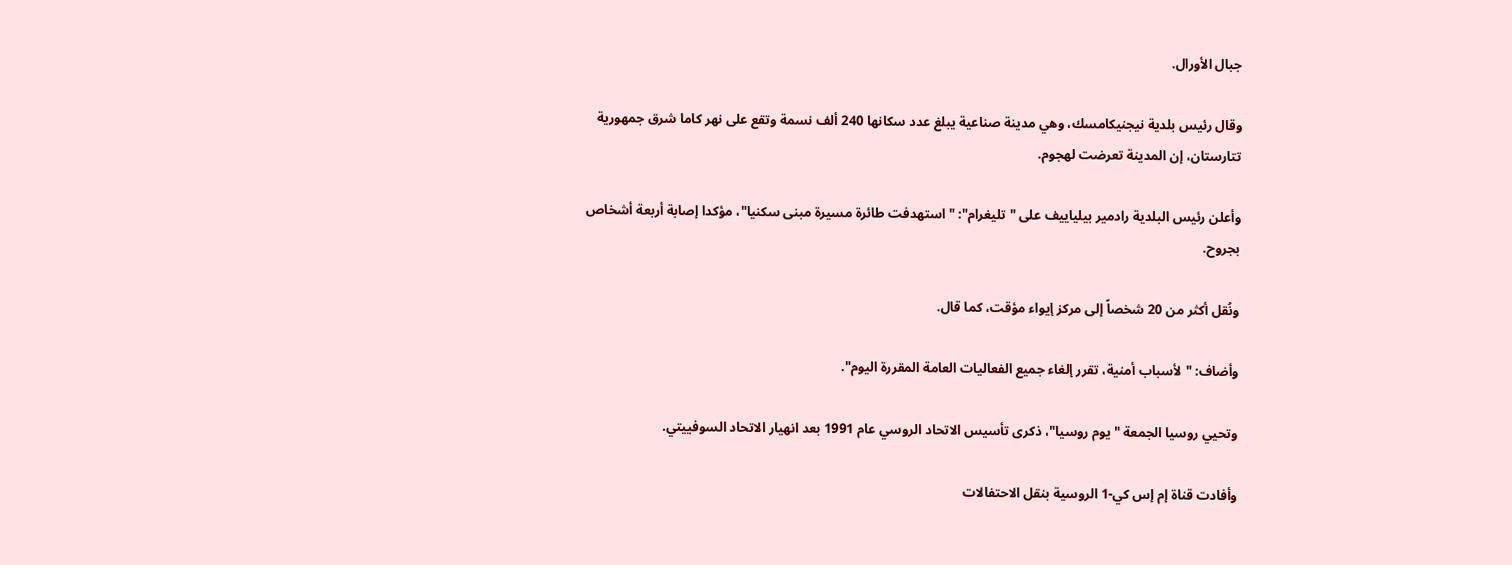جبال الأورال.

وقال رئيس بلدية نيجنيكامسك، وهي مدينة صناعية يبلغ عدد سكانها 240 ألف نسمة وتقع على نهر كاما شرق جمهورية تتارستان، إن المدينة تعرضت لهجوم.

وأعلن رئيس البلدية رادمير بيلياييف على "تليغرام": "استهدفت طائرة مسيرة مبنى سكنيا"، مؤكدا إصابة أربعة أشخاص بجروح.

ونُقل أكثر من 20 شخصاً إلى مركز إيواء مؤقت، كما قال.

وأضاف: "لأسباب أمنية، تقرر إلغاء جميع الفعاليات العامة المقررة اليوم".

وتحيي روسيا الجمعة "يوم روسيا"، ذكرى تأسيس الاتحاد الروسي عام 1991 بعد انهيار الاتحاد السوفييتي.

وأفادت قناة إم إس كي-1 الروسية بنقل الاحتفالات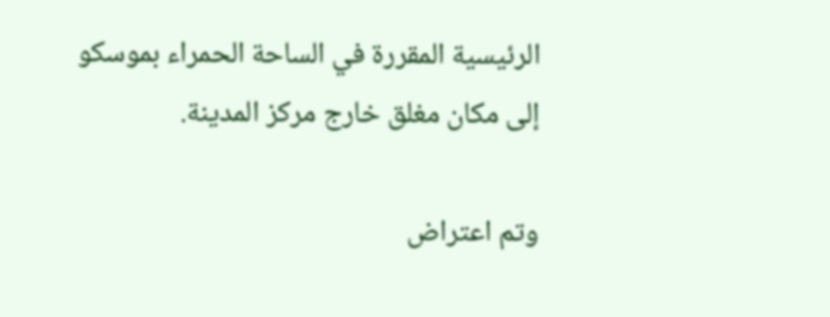الرئيسية المقررة في الساحة الحمراء بموسكو إلى مكان مغلق خارج مركز المدينة.

وتم اعتراض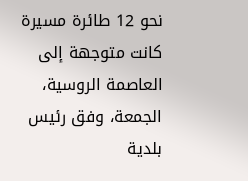نحو 12 طائرة مسيرة كانت متوجهة إلى العاصمة الروسية، الجمعة، وفق رئيس بلدية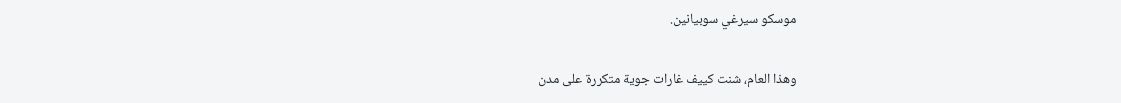موسكو سيرغي سوبيانين.

وهذا العام، شنت كييف غارات جوية متكررة على مدن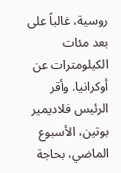روسية، غالباً على بعد مئات الكيلومترات عن أوكرانيا. وأقر الرئيس فلاديمير بوتين، الأسبوع الماضي، بحاجة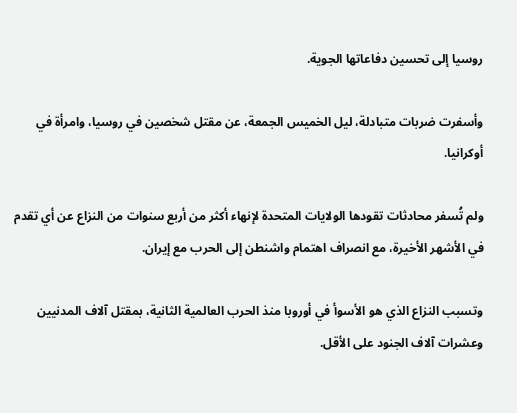روسيا إلى تحسين دفاعاتها الجوية.

وأسفرت ضربات متبادلة، ليل الخميس الجمعة، عن مقتل شخصين في روسيا، وامرأة في أوكرانيا.

ولم تُسفر محادثات تقودها الولايات المتحدة لإنهاء أكثر من أربع سنوات من النزاع عن أي تقدم في الأشهر الأخيرة، مع انصراف اهتمام واشنطن إلى الحرب مع إيران.

وتسبب النزاع الذي هو الأسوأ في أوروبا منذ الحرب العالمية الثانية، بمقتل آلاف المدنيين وعشرات آلاف الجنود على الأقل.